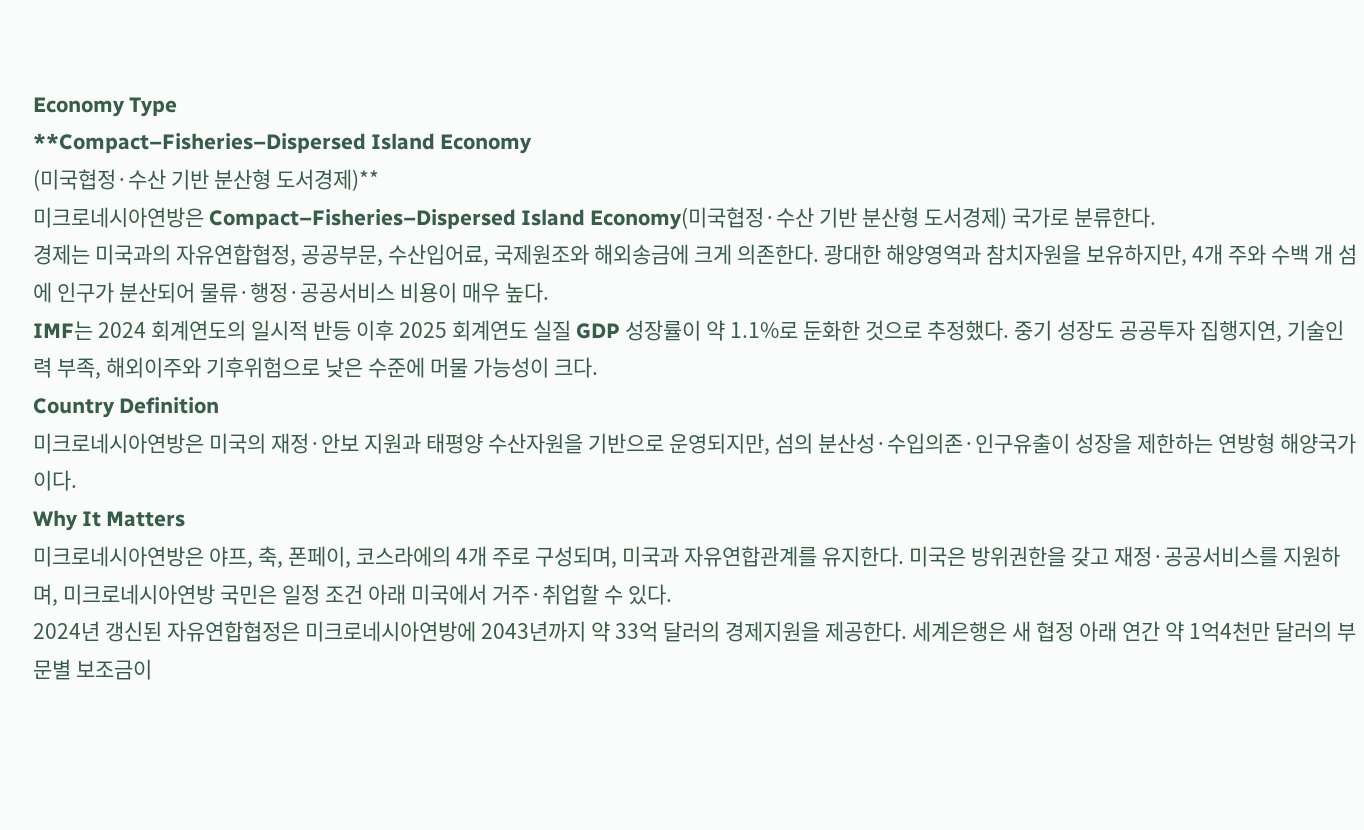Economy Type
**Compact–Fisheries–Dispersed Island Economy
(미국협정·수산 기반 분산형 도서경제)**
미크로네시아연방은 Compact–Fisheries–Dispersed Island Economy(미국협정·수산 기반 분산형 도서경제) 국가로 분류한다.
경제는 미국과의 자유연합협정, 공공부문, 수산입어료, 국제원조와 해외송금에 크게 의존한다. 광대한 해양영역과 참치자원을 보유하지만, 4개 주와 수백 개 섬에 인구가 분산되어 물류·행정·공공서비스 비용이 매우 높다.
IMF는 2024 회계연도의 일시적 반등 이후 2025 회계연도 실질 GDP 성장률이 약 1.1%로 둔화한 것으로 추정했다. 중기 성장도 공공투자 집행지연, 기술인력 부족, 해외이주와 기후위험으로 낮은 수준에 머물 가능성이 크다.
Country Definition
미크로네시아연방은 미국의 재정·안보 지원과 태평양 수산자원을 기반으로 운영되지만, 섬의 분산성·수입의존·인구유출이 성장을 제한하는 연방형 해양국가이다.
Why It Matters
미크로네시아연방은 야프, 축, 폰페이, 코스라에의 4개 주로 구성되며, 미국과 자유연합관계를 유지한다. 미국은 방위권한을 갖고 재정·공공서비스를 지원하며, 미크로네시아연방 국민은 일정 조건 아래 미국에서 거주·취업할 수 있다.
2024년 갱신된 자유연합협정은 미크로네시아연방에 2043년까지 약 33억 달러의 경제지원을 제공한다. 세계은행은 새 협정 아래 연간 약 1억4천만 달러의 부문별 보조금이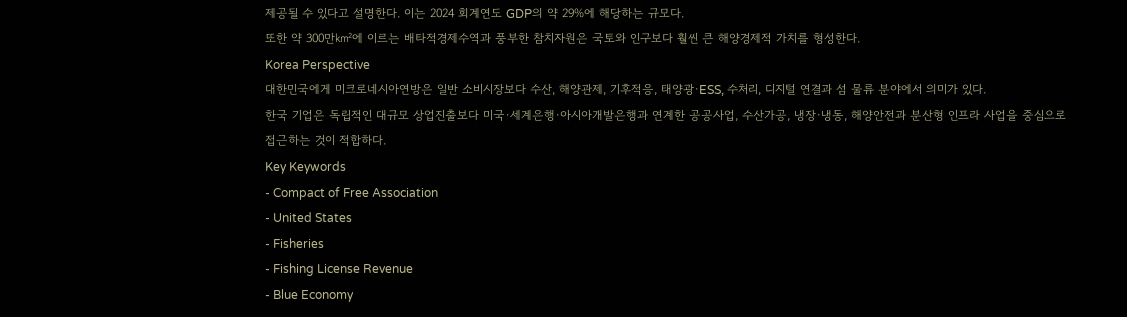제공될 수 있다고 설명한다. 이는 2024 회계연도 GDP의 약 29%에 해당하는 규모다.
또한 약 300만㎢에 이르는 배타적경제수역과 풍부한 참치자원은 국토와 인구보다 훨씬 큰 해양경제적 가치를 형성한다.
Korea Perspective
대한민국에게 미크로네시아연방은 일반 소비시장보다 수산, 해양관제, 기후적응, 태양광·ESS, 수처리, 디지털 연결과 섬 물류 분야에서 의미가 있다.
한국 기업은 독립적인 대규모 상업진출보다 미국·세계은행·아시아개발은행과 연계한 공공사업, 수산가공, 냉장·냉동, 해양안전과 분산형 인프라 사업을 중심으로 접근하는 것이 적합하다.
Key Keywords
- Compact of Free Association
- United States
- Fisheries
- Fishing License Revenue
- Blue Economy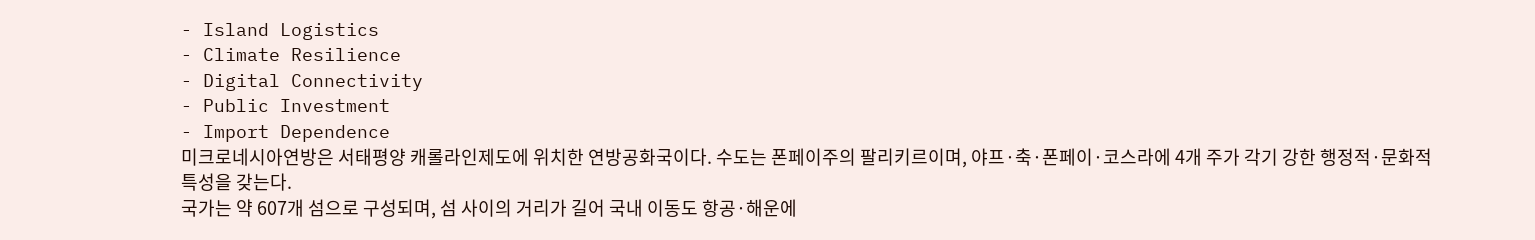- Island Logistics
- Climate Resilience
- Digital Connectivity
- Public Investment
- Import Dependence
미크로네시아연방은 서태평양 캐롤라인제도에 위치한 연방공화국이다. 수도는 폰페이주의 팔리키르이며, 야프·축·폰페이·코스라에 4개 주가 각기 강한 행정적·문화적 특성을 갖는다.
국가는 약 607개 섬으로 구성되며, 섬 사이의 거리가 길어 국내 이동도 항공·해운에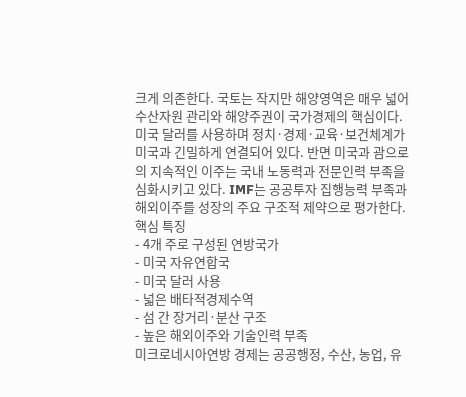크게 의존한다. 국토는 작지만 해양영역은 매우 넓어 수산자원 관리와 해양주권이 국가경제의 핵심이다.
미국 달러를 사용하며 정치·경제·교육·보건체계가 미국과 긴밀하게 연결되어 있다. 반면 미국과 괌으로의 지속적인 이주는 국내 노동력과 전문인력 부족을 심화시키고 있다. IMF는 공공투자 집행능력 부족과 해외이주를 성장의 주요 구조적 제약으로 평가한다.
핵심 특징
- 4개 주로 구성된 연방국가
- 미국 자유연합국
- 미국 달러 사용
- 넓은 배타적경제수역
- 섬 간 장거리·분산 구조
- 높은 해외이주와 기술인력 부족
미크로네시아연방 경제는 공공행정, 수산, 농업, 유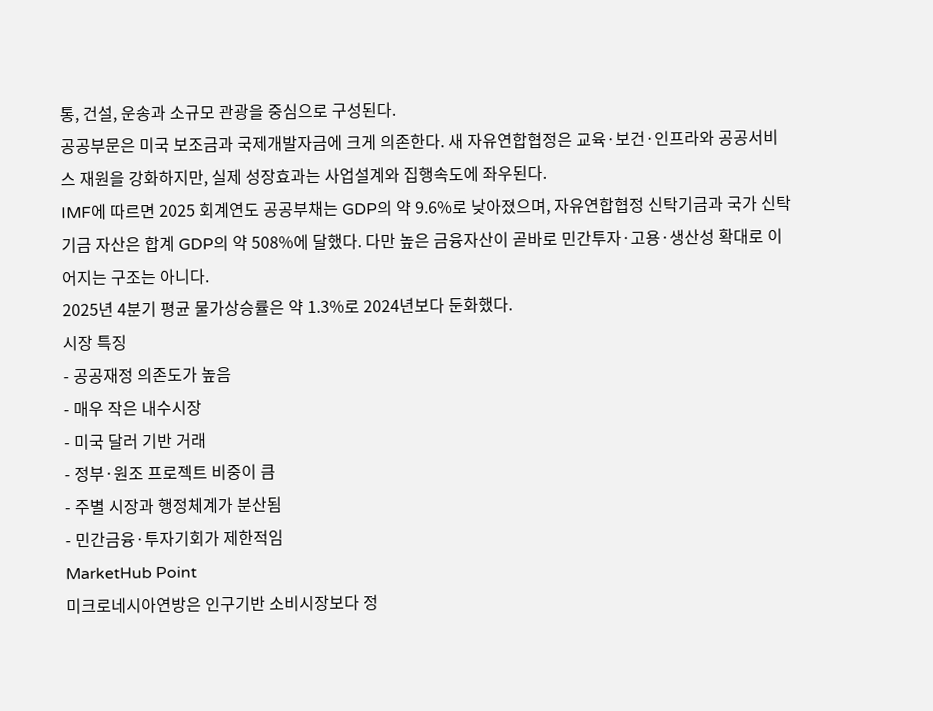통, 건설, 운송과 소규모 관광을 중심으로 구성된다.
공공부문은 미국 보조금과 국제개발자금에 크게 의존한다. 새 자유연합협정은 교육·보건·인프라와 공공서비스 재원을 강화하지만, 실제 성장효과는 사업설계와 집행속도에 좌우된다.
IMF에 따르면 2025 회계연도 공공부채는 GDP의 약 9.6%로 낮아졌으며, 자유연합협정 신탁기금과 국가 신탁기금 자산은 합계 GDP의 약 508%에 달했다. 다만 높은 금융자산이 곧바로 민간투자·고용·생산성 확대로 이어지는 구조는 아니다.
2025년 4분기 평균 물가상승률은 약 1.3%로 2024년보다 둔화했다.
시장 특징
- 공공재정 의존도가 높음
- 매우 작은 내수시장
- 미국 달러 기반 거래
- 정부·원조 프로젝트 비중이 큼
- 주별 시장과 행정체계가 분산됨
- 민간금융·투자기회가 제한적임
MarketHub Point
미크로네시아연방은 인구기반 소비시장보다 정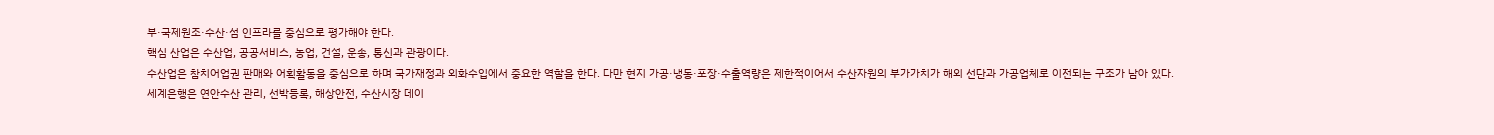부·국제원조·수산·섬 인프라를 중심으로 평가해야 한다.
핵심 산업은 수산업, 공공서비스, 농업, 건설, 운송, 통신과 관광이다.
수산업은 참치어업권 판매와 어획활동을 중심으로 하며 국가재정과 외화수입에서 중요한 역할을 한다. 다만 현지 가공·냉동·포장·수출역량은 제한적이어서 수산자원의 부가가치가 해외 선단과 가공업체로 이전되는 구조가 남아 있다.
세계은행은 연안수산 관리, 선박등록, 해상안전, 수산시장 데이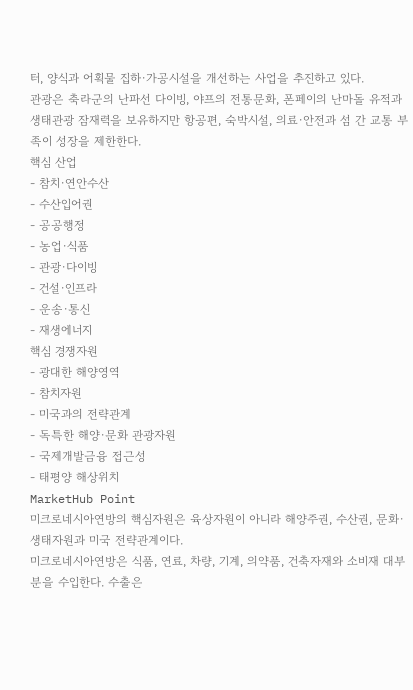터, 양식과 어획물 집하·가공시설을 개선하는 사업을 추진하고 있다.
관광은 축라군의 난파선 다이빙, 야프의 전통문화, 폰페이의 난마돌 유적과 생태관광 잠재력을 보유하지만 항공편, 숙박시설, 의료·안전과 섬 간 교통 부족이 성장을 제한한다.
핵심 산업
- 참치·연안수산
- 수산입어권
- 공공행정
- 농업·식품
- 관광·다이빙
- 건설·인프라
- 운송·통신
- 재생에너지
핵심 경쟁자원
- 광대한 해양영역
- 참치자원
- 미국과의 전략관계
- 독특한 해양·문화 관광자원
- 국제개발금융 접근성
- 태평양 해상위치
MarketHub Point
미크로네시아연방의 핵심자원은 육상자원이 아니라 해양주권, 수산권, 문화·생태자원과 미국 전략관계이다.
미크로네시아연방은 식품, 연료, 차량, 기계, 의약품, 건축자재와 소비재 대부분을 수입한다. 수출은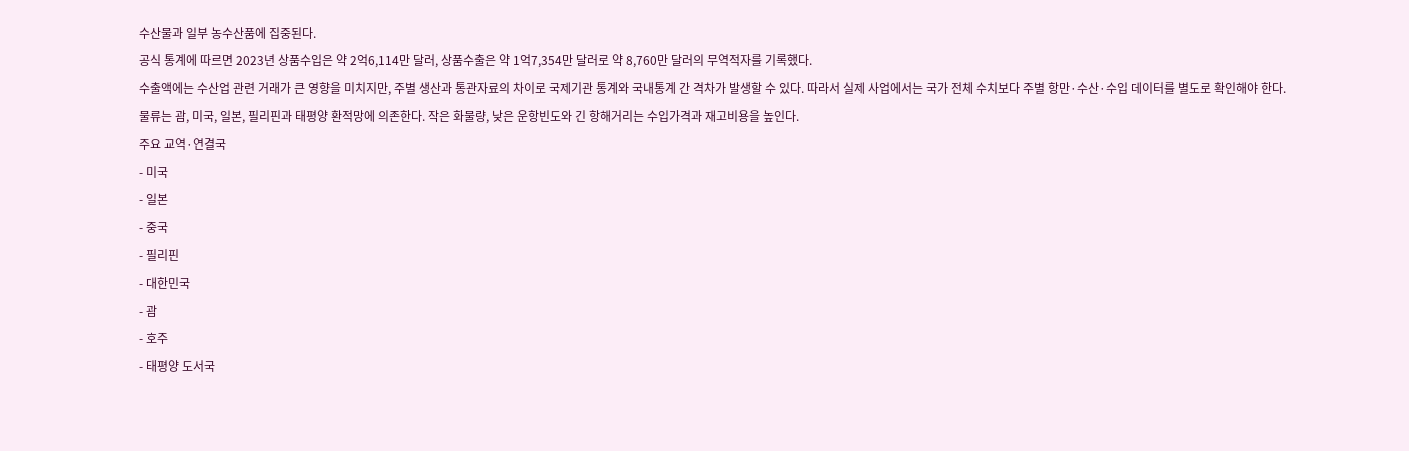수산물과 일부 농수산품에 집중된다.
공식 통계에 따르면 2023년 상품수입은 약 2억6,114만 달러, 상품수출은 약 1억7,354만 달러로 약 8,760만 달러의 무역적자를 기록했다.
수출액에는 수산업 관련 거래가 큰 영향을 미치지만, 주별 생산과 통관자료의 차이로 국제기관 통계와 국내통계 간 격차가 발생할 수 있다. 따라서 실제 사업에서는 국가 전체 수치보다 주별 항만·수산·수입 데이터를 별도로 확인해야 한다.
물류는 괌, 미국, 일본, 필리핀과 태평양 환적망에 의존한다. 작은 화물량, 낮은 운항빈도와 긴 항해거리는 수입가격과 재고비용을 높인다.
주요 교역·연결국
- 미국
- 일본
- 중국
- 필리핀
- 대한민국
- 괌
- 호주
- 태평양 도서국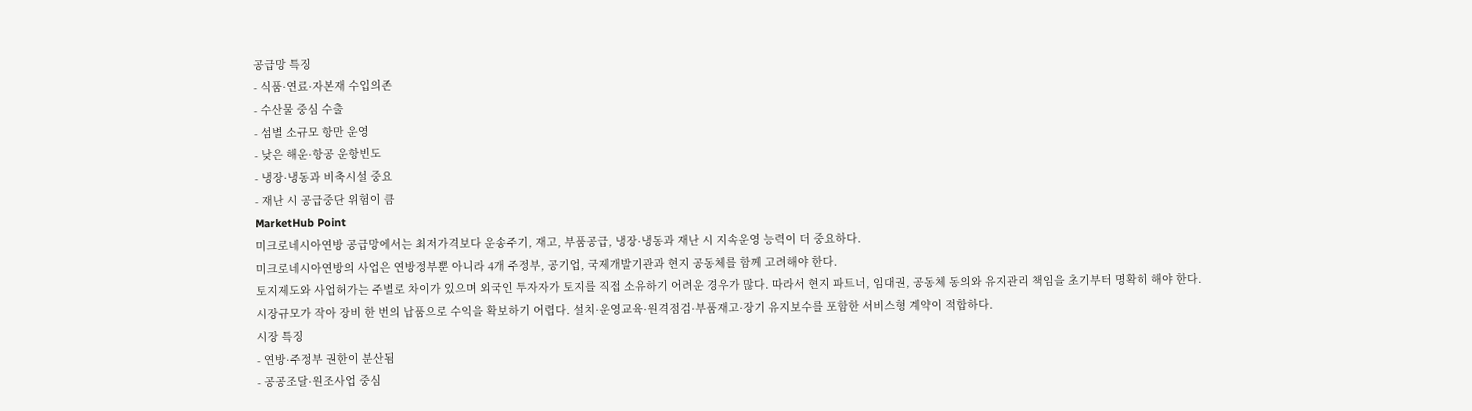공급망 특징
- 식품·연료·자본재 수입의존
- 수산물 중심 수출
- 섬별 소규모 항만 운영
- 낮은 해운·항공 운항빈도
- 냉장·냉동과 비축시설 중요
- 재난 시 공급중단 위험이 큼
MarketHub Point
미크로네시아연방 공급망에서는 최저가격보다 운송주기, 재고, 부품공급, 냉장·냉동과 재난 시 지속운영 능력이 더 중요하다.
미크로네시아연방의 사업은 연방정부뿐 아니라 4개 주정부, 공기업, 국제개발기관과 현지 공동체를 함께 고려해야 한다.
토지제도와 사업허가는 주별로 차이가 있으며 외국인 투자자가 토지를 직접 소유하기 어려운 경우가 많다. 따라서 현지 파트너, 임대권, 공동체 동의와 유지관리 책임을 초기부터 명확히 해야 한다.
시장규모가 작아 장비 한 번의 납품으로 수익을 확보하기 어렵다. 설치·운영교육·원격점검·부품재고·장기 유지보수를 포함한 서비스형 계약이 적합하다.
시장 특징
- 연방·주정부 권한이 분산됨
- 공공조달·원조사업 중심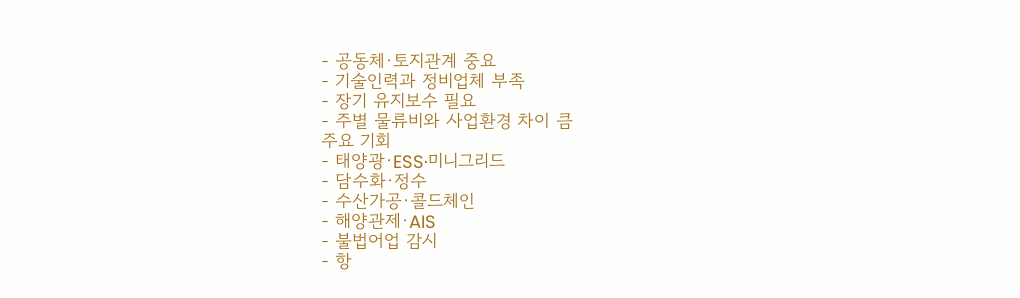- 공동체·토지관계 중요
- 기술인력과 정비업체 부족
- 장기 유지보수 필요
- 주별 물류비와 사업환경 차이 큼
주요 기회
- 태양광·ESS·미니그리드
- 담수화·정수
- 수산가공·콜드체인
- 해양관제·AIS
- 불법어업 감시
- 항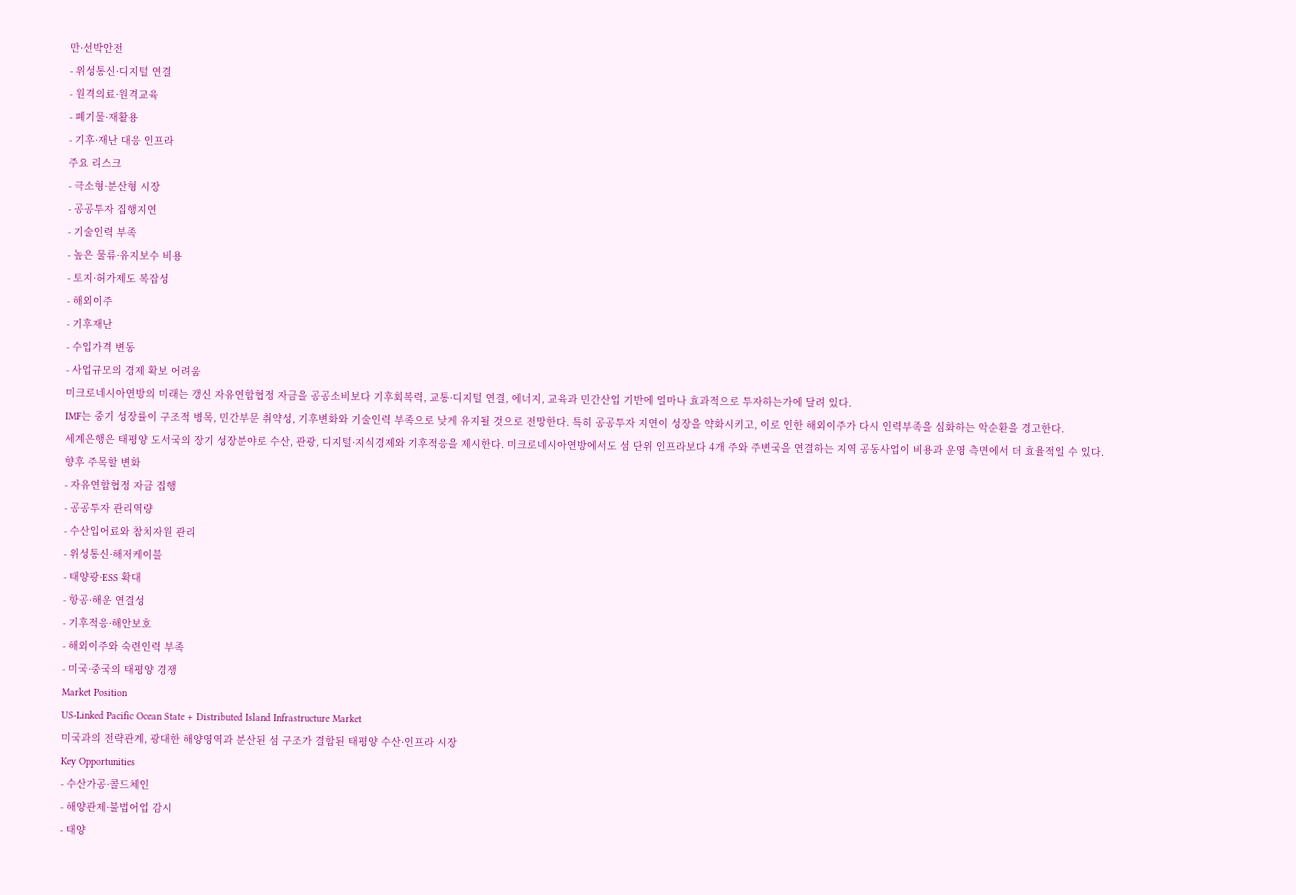만·선박안전
- 위성통신·디지털 연결
- 원격의료·원격교육
- 폐기물·재활용
- 기후·재난 대응 인프라
주요 리스크
- 극소형·분산형 시장
- 공공투자 집행지연
- 기술인력 부족
- 높은 물류·유지보수 비용
- 토지·허가제도 복잡성
- 해외이주
- 기후재난
- 수입가격 변동
- 사업규모의 경제 확보 어려움
미크로네시아연방의 미래는 갱신 자유연합협정 자금을 공공소비보다 기후회복력, 교통·디지털 연결, 에너지, 교육과 민간산업 기반에 얼마나 효과적으로 투자하는가에 달려 있다.
IMF는 중기 성장률이 구조적 병목, 민간부문 취약성, 기후변화와 기술인력 부족으로 낮게 유지될 것으로 전망한다. 특히 공공투자 지연이 성장을 약화시키고, 이로 인한 해외이주가 다시 인력부족을 심화하는 악순환을 경고한다.
세계은행은 태평양 도서국의 장기 성장분야로 수산, 관광, 디지털·지식경제와 기후적응을 제시한다. 미크로네시아연방에서도 섬 단위 인프라보다 4개 주와 주변국을 연결하는 지역 공동사업이 비용과 운영 측면에서 더 효율적일 수 있다.
향후 주목할 변화
- 자유연합협정 자금 집행
- 공공투자 관리역량
- 수산입어료와 참치자원 관리
- 위성통신·해저케이블
- 태양광·ESS 확대
- 항공·해운 연결성
- 기후적응·해안보호
- 해외이주와 숙련인력 부족
- 미국·중국의 태평양 경쟁
Market Position
US-Linked Pacific Ocean State + Distributed Island Infrastructure Market
미국과의 전략관계, 광대한 해양영역과 분산된 섬 구조가 결합된 태평양 수산·인프라 시장
Key Opportunities
- 수산가공·콜드체인
- 해양관제·불법어업 감시
- 태양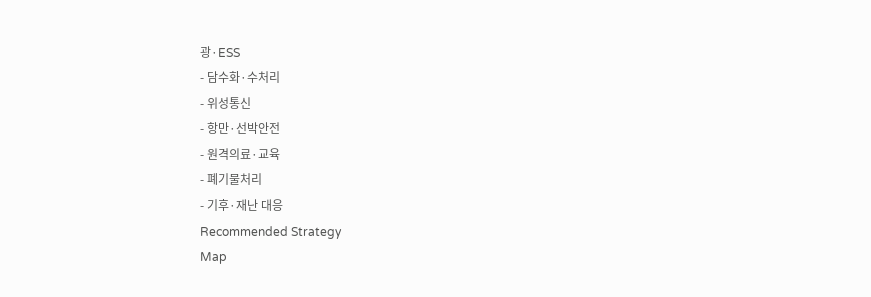광·ESS
- 담수화·수처리
- 위성통신
- 항만·선박안전
- 원격의료·교육
- 폐기물처리
- 기후·재난 대응
Recommended Strategy
Map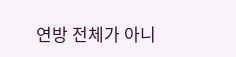연방 전체가 아니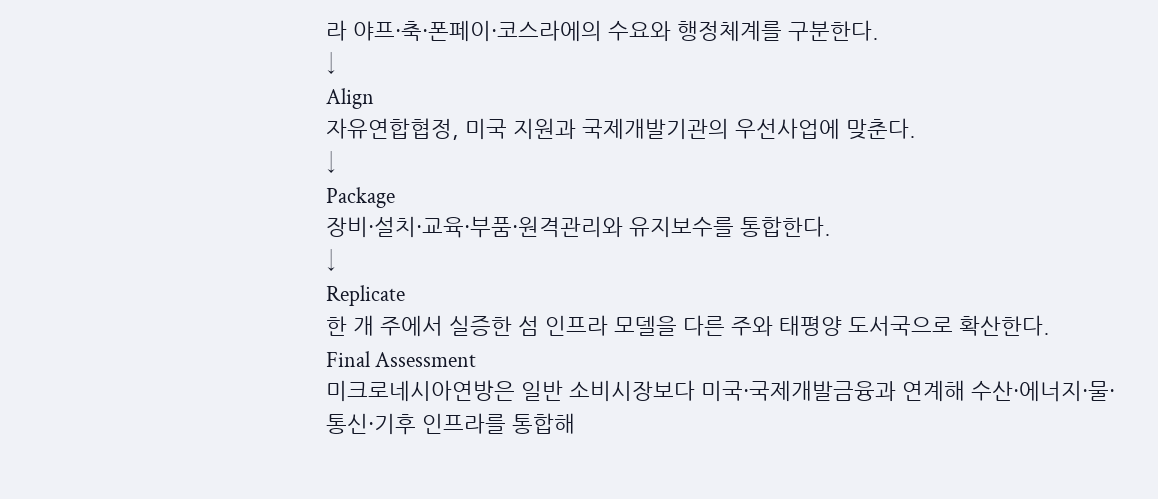라 야프·축·폰페이·코스라에의 수요와 행정체계를 구분한다.
↓
Align
자유연합협정, 미국 지원과 국제개발기관의 우선사업에 맞춘다.
↓
Package
장비·설치·교육·부품·원격관리와 유지보수를 통합한다.
↓
Replicate
한 개 주에서 실증한 섬 인프라 모델을 다른 주와 태평양 도서국으로 확산한다.
Final Assessment
미크로네시아연방은 일반 소비시장보다 미국·국제개발금융과 연계해 수산·에너지·물·통신·기후 인프라를 통합해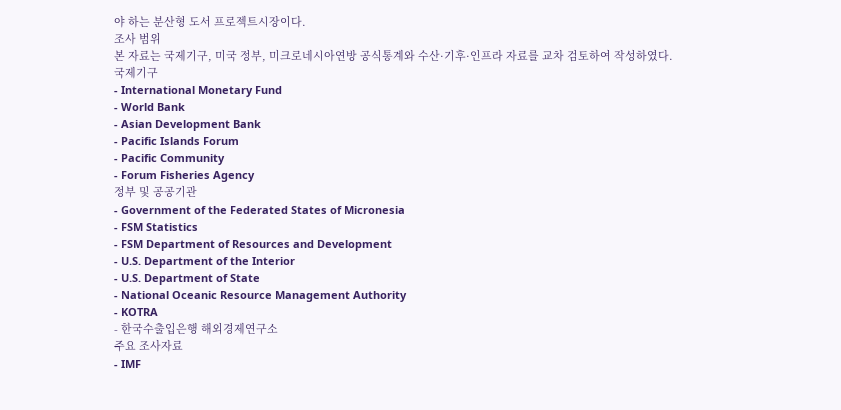야 하는 분산형 도서 프로젝트시장이다.
조사 범위
본 자료는 국제기구, 미국 정부, 미크로네시아연방 공식통계와 수산·기후·인프라 자료를 교차 검토하여 작성하였다.
국제기구
- International Monetary Fund
- World Bank
- Asian Development Bank
- Pacific Islands Forum
- Pacific Community
- Forum Fisheries Agency
정부 및 공공기관
- Government of the Federated States of Micronesia
- FSM Statistics
- FSM Department of Resources and Development
- U.S. Department of the Interior
- U.S. Department of State
- National Oceanic Resource Management Authority
- KOTRA
- 한국수출입은행 해외경제연구소
주요 조사자료
- IMF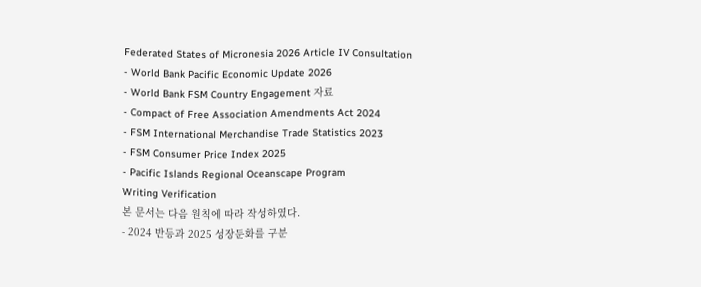Federated States of Micronesia 2026 Article IV Consultation
- World Bank Pacific Economic Update 2026
- World Bank FSM Country Engagement 자료
- Compact of Free Association Amendments Act 2024
- FSM International Merchandise Trade Statistics 2023
- FSM Consumer Price Index 2025
- Pacific Islands Regional Oceanscape Program
Writing Verification
본 문서는 다음 원칙에 따라 작성하였다.
- 2024 반등과 2025 성장둔화를 구분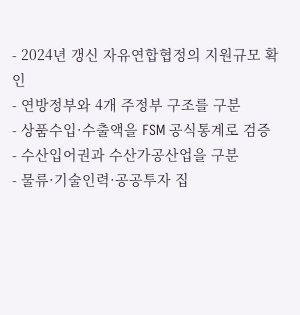- 2024년 갱신 자유연합협정의 지원규모 확인
- 연방정부와 4개 주정부 구조를 구분
- 상품수입·수출액을 FSM 공식통계로 검증
- 수산입어권과 수산가공산업을 구분
- 물류·기술인력·공공투자 집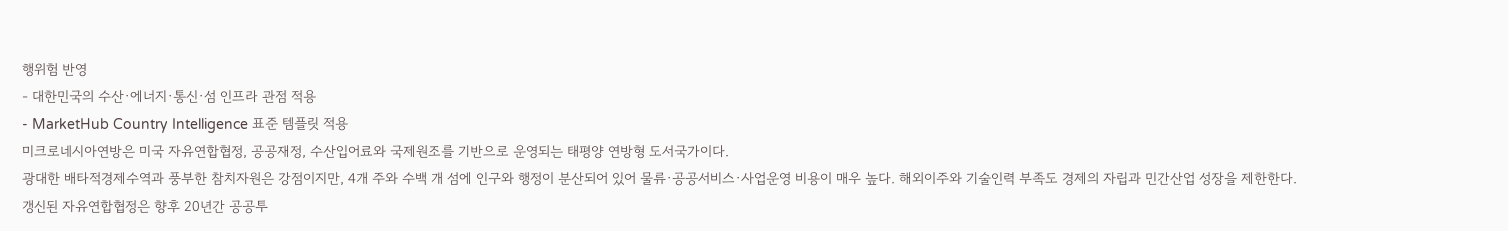행위험 반영
- 대한민국의 수산·에너지·통신·섬 인프라 관점 적용
- MarketHub Country Intelligence 표준 템플릿 적용
미크로네시아연방은 미국 자유연합협정, 공공재정, 수산입어료와 국제원조를 기반으로 운영되는 태평양 연방형 도서국가이다.
광대한 배타적경제수역과 풍부한 참치자원은 강점이지만, 4개 주와 수백 개 섬에 인구와 행정이 분산되어 있어 물류·공공서비스·사업운영 비용이 매우 높다. 해외이주와 기술인력 부족도 경제의 자립과 민간산업 성장을 제한한다.
갱신된 자유연합협정은 향후 20년간 공공투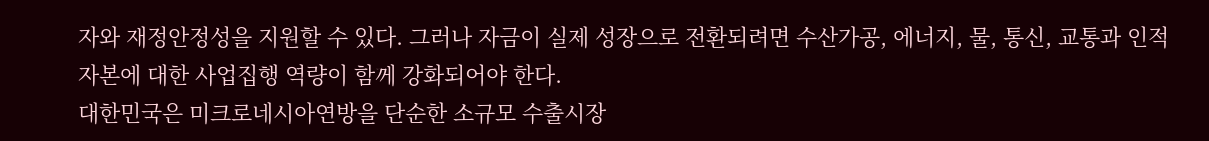자와 재정안정성을 지원할 수 있다. 그러나 자금이 실제 성장으로 전환되려면 수산가공, 에너지, 물, 통신, 교통과 인적자본에 대한 사업집행 역량이 함께 강화되어야 한다.
대한민국은 미크로네시아연방을 단순한 소규모 수출시장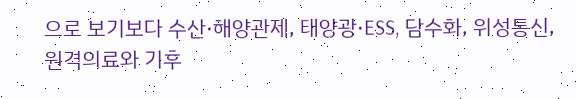으로 보기보다 수산·해양관제, 태양광·ESS, 담수화, 위성통신, 원격의료와 기후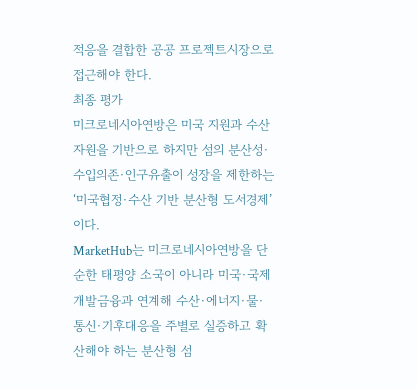적응을 결합한 공공 프로젝트시장으로 접근해야 한다.
최종 평가
미크로네시아연방은 미국 지원과 수산자원을 기반으로 하지만 섬의 분산성·수입의존·인구유출이 성장을 제한하는 ‘미국협정·수산 기반 분산형 도서경제’이다.
MarketHub는 미크로네시아연방을 단순한 태평양 소국이 아니라 미국·국제개발금융과 연계해 수산·에너지·물·통신·기후대응을 주별로 실증하고 확산해야 하는 분산형 섬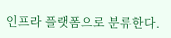인프라 플랫폼으로 분류한다.